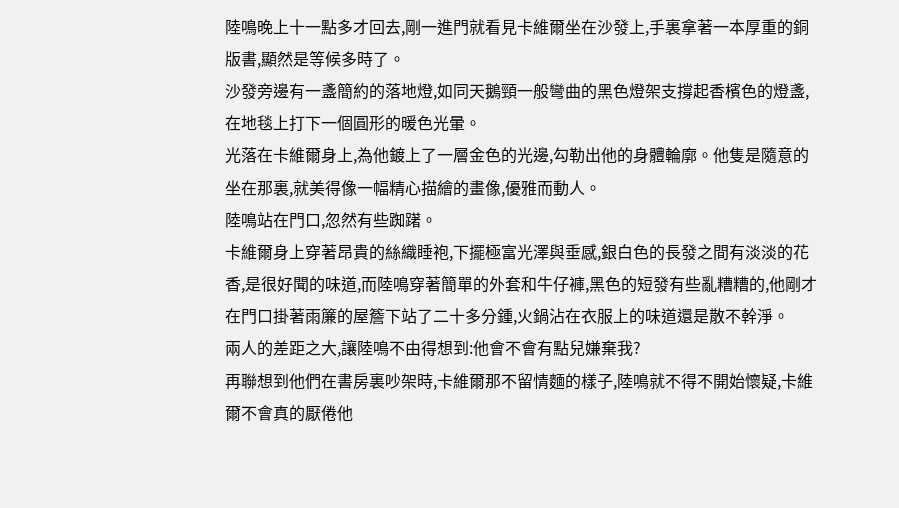陸鳴晚上十一點多才回去,剛一進門就看見卡維爾坐在沙發上,手裏拿著一本厚重的銅版書,顯然是等候多時了。
沙發旁邊有一盞簡約的落地燈,如同天鵝頸一般彎曲的黑色燈架支撐起香檳色的燈盞,在地毯上打下一個圓形的暖色光暈。
光落在卡維爾身上,為他鍍上了一層金色的光邊,勾勒出他的身體輪廓。他隻是隨意的坐在那裏,就美得像一幅精心描繪的畫像,優雅而動人。
陸鳴站在門口,忽然有些踟躇。
卡維爾身上穿著昂貴的絲織睡袍,下擺極富光澤與垂感,銀白色的長發之間有淡淡的花香,是很好聞的味道,而陸鳴穿著簡單的外套和牛仔褲,黑色的短發有些亂糟糟的,他剛才在門口掛著雨簾的屋簷下站了二十多分鍾,火鍋沾在衣服上的味道還是散不幹淨。
兩人的差距之大,讓陸鳴不由得想到:他會不會有點兒嫌棄我?
再聯想到他們在書房裏吵架時,卡維爾那不留情麵的樣子,陸鳴就不得不開始懷疑,卡維爾不會真的厭倦他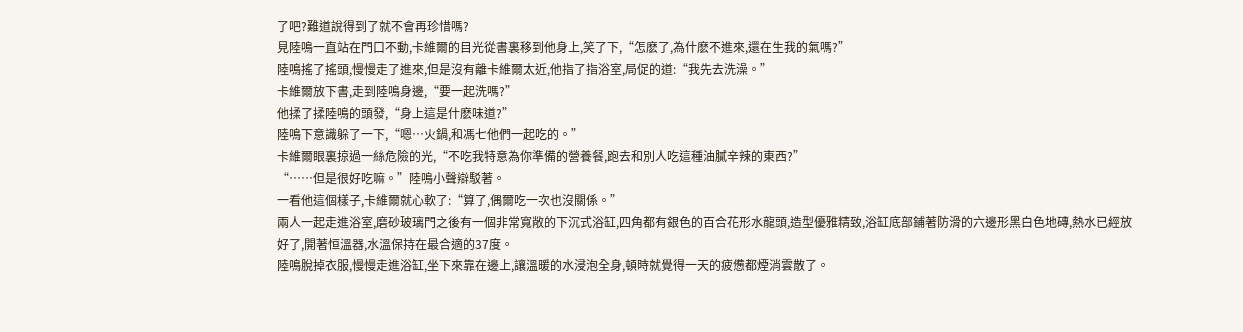了吧?難道說得到了就不會再珍惜嗎?
見陸鳴一直站在門口不動,卡維爾的目光從書裏移到他身上,笑了下,“怎麽了,為什麽不進來,還在生我的氣嗎?”
陸鳴搖了搖頭,慢慢走了進來,但是沒有離卡維爾太近,他指了指浴室,局促的道:“我先去洗澡。”
卡維爾放下書,走到陸鳴身邊,“要一起洗嗎?”
他揉了揉陸鳴的頭發,“身上這是什麽味道?”
陸鳴下意識躲了一下,“嗯…火鍋,和馮七他們一起吃的。”
卡維爾眼裏掠過一絲危險的光,“不吃我特意為你準備的營養餐,跑去和別人吃這種油膩辛辣的東西?”
“……但是很好吃嘛。”陸鳴小聲辯駁著。
一看他這個樣子,卡維爾就心軟了:“算了,偶爾吃一次也沒關係。”
兩人一起走進浴室,磨砂玻璃門之後有一個非常寬敞的下沉式浴缸,四角都有銀色的百合花形水龍頭,造型優雅精致,浴缸底部鋪著防滑的六邊形黑白色地磚,熱水已經放好了,開著恒溫器,水溫保持在最合適的37度。
陸鳴脫掉衣服,慢慢走進浴缸,坐下來靠在邊上,讓溫暖的水浸泡全身,頓時就覺得一天的疲憊都煙消雲散了。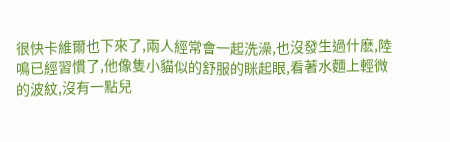很快卡維爾也下來了,兩人經常會一起洗澡,也沒發生過什麽,陸鳴已經習慣了,他像隻小貓似的舒服的眯起眼,看著水麵上輕微的波紋,沒有一點兒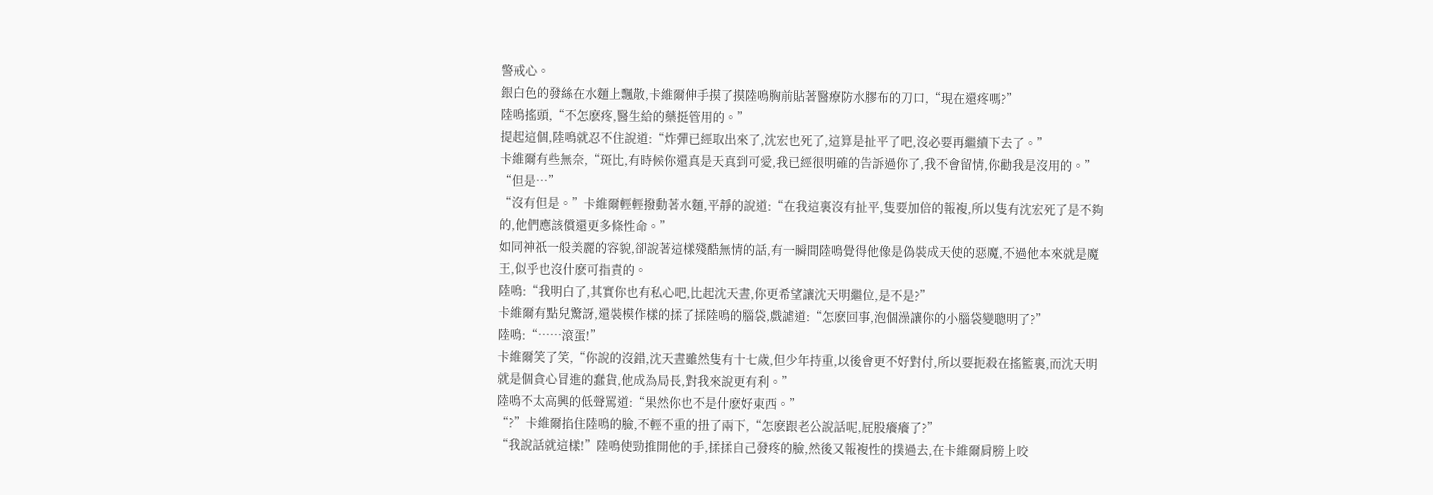警戒心。
銀白色的發絲在水麵上飄散,卡維爾伸手摸了摸陸鳴胸前貼著醫療防水膠布的刀口,“現在還疼嗎?”
陸鳴搖頭,“不怎麽疼,醫生給的藥挺管用的。”
提起這個,陸鳴就忍不住說道:“炸彈已經取出來了,沈宏也死了,這算是扯平了吧,沒必要再繼續下去了。”
卡維爾有些無奈,“斑比,有時候你還真是天真到可愛,我已經很明確的告訴過你了,我不會留情,你勸我是沒用的。”
“但是…”
“沒有但是。”卡維爾輕輕撥動著水麵,平靜的說道:“在我這裏沒有扯平,隻要加倍的報複,所以隻有沈宏死了是不夠的,他們應該償還更多條性命。”
如同神祇一般美麗的容貌,卻說著這樣殘酷無情的話,有一瞬間陸鳴覺得他像是偽裝成天使的惡魔,不過他本來就是魔王,似乎也沒什麽可指責的。
陸鳴:“我明白了,其實你也有私心吧,比起沈天晝,你更希望讓沈天明繼位,是不是?”
卡維爾有點兒驚訝,還裝模作樣的揉了揉陸鳴的腦袋,戲謔道:“怎麽回事,泡個澡讓你的小腦袋變聰明了?”
陸鳴:“……滾蛋!”
卡維爾笑了笑,“你說的沒錯,沈天晝雖然隻有十七歲,但少年持重,以後會更不好對付,所以要扼殺在搖籃裏,而沈天明就是個貪心冒進的蠢貨,他成為局長,對我來說更有利。”
陸鳴不太高興的低聲罵道:“果然你也不是什麽好東西。”
“?”卡維爾掐住陸鳴的臉,不輕不重的扭了兩下,“怎麽跟老公說話呢,屁股癢癢了?”
“我說話就這樣!”陸鳴使勁推開他的手,揉揉自己發疼的臉,然後又報複性的撲過去,在卡維爾肩膀上咬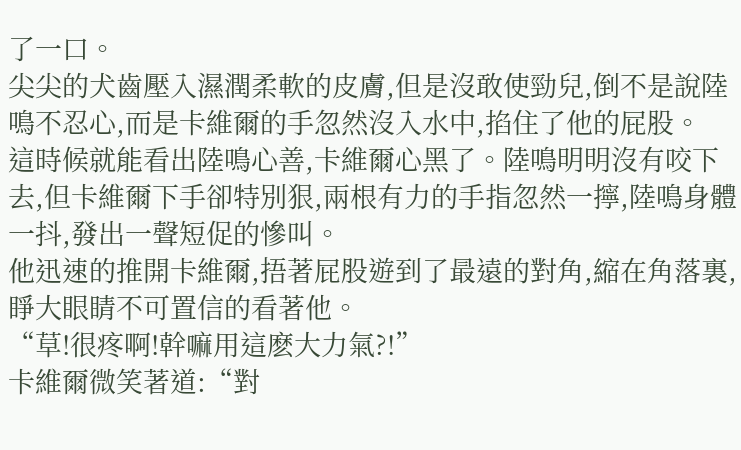了一口。
尖尖的犬齒壓入濕潤柔軟的皮膚,但是沒敢使勁兒,倒不是說陸鳴不忍心,而是卡維爾的手忽然沒入水中,掐住了他的屁股。
這時候就能看出陸鳴心善,卡維爾心黑了。陸鳴明明沒有咬下去,但卡維爾下手卻特別狠,兩根有力的手指忽然一擰,陸鳴身體一抖,發出一聲短促的慘叫。
他迅速的推開卡維爾,捂著屁股遊到了最遠的對角,縮在角落裏,睜大眼睛不可置信的看著他。
“草!很疼啊!幹嘛用這麽大力氣?!”
卡維爾微笑著道:“對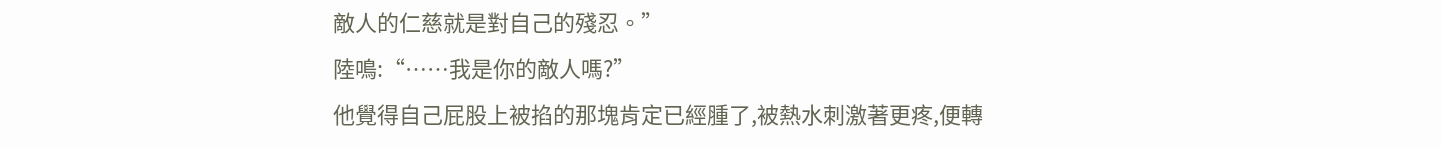敵人的仁慈就是對自己的殘忍。”
陸鳴:“……我是你的敵人嗎?”
他覺得自己屁股上被掐的那塊肯定已經腫了,被熱水刺激著更疼,便轉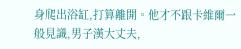身爬出浴缸,打算離開。他才不跟卡維爾一般見識,男子漢大丈夫,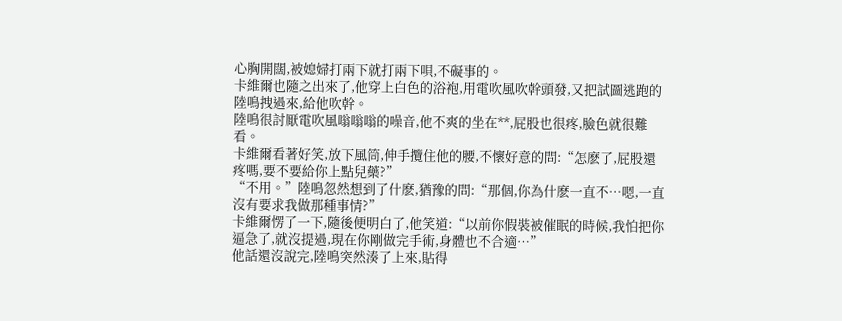心胸開闊,被媳婦打兩下就打兩下唄,不礙事的。
卡維爾也隨之出來了,他穿上白色的浴袍,用電吹風吹幹頭發,又把試圖逃跑的陸鳴拽過來,給他吹幹。
陸鳴很討厭電吹風嗡嗡嗡的噪音,他不爽的坐在**,屁股也很疼,臉色就很難看。
卡維爾看著好笑,放下風筒,伸手攬住他的腰,不懷好意的問:“怎麽了,屁股還疼嗎,要不要給你上點兒藥?”
“不用。”陸鳴忽然想到了什麽,猶豫的問:“那個,你為什麽一直不…嗯,一直沒有要求我做那種事情?”
卡維爾愣了一下,隨後便明白了,他笑道:“以前你假裝被催眠的時候,我怕把你逼急了,就沒提過,現在你剛做完手術,身體也不合適…”
他話還沒說完,陸鳴突然湊了上來,貼得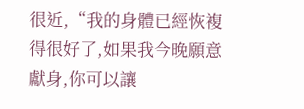很近,“我的身體已經恢複得很好了,如果我今晚願意獻身,你可以讓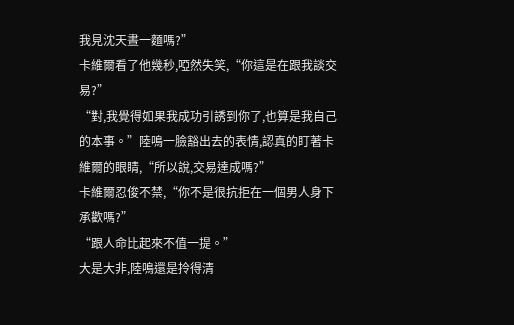我見沈天晝一麵嗎?”
卡維爾看了他幾秒,啞然失笑,“你這是在跟我談交易?”
“對,我覺得如果我成功引誘到你了,也算是我自己的本事。”陸鳴一臉豁出去的表情,認真的盯著卡維爾的眼睛,“所以說,交易達成嗎?”
卡維爾忍俊不禁,“你不是很抗拒在一個男人身下承歡嗎?”
“跟人命比起來不值一提。”
大是大非,陸鳴還是拎得清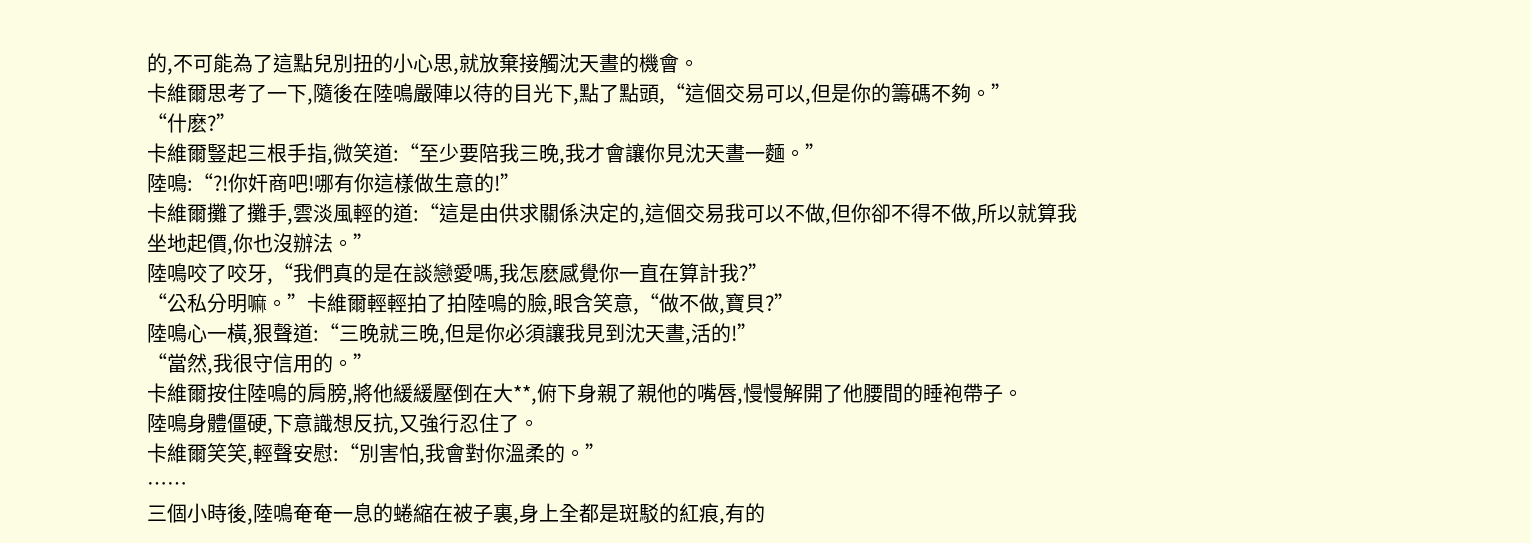的,不可能為了這點兒別扭的小心思,就放棄接觸沈天晝的機會。
卡維爾思考了一下,隨後在陸鳴嚴陣以待的目光下,點了點頭,“這個交易可以,但是你的籌碼不夠。”
“什麽?”
卡維爾豎起三根手指,微笑道:“至少要陪我三晚,我才會讓你見沈天晝一麵。”
陸鳴:“?!你奸商吧!哪有你這樣做生意的!”
卡維爾攤了攤手,雲淡風輕的道:“這是由供求關係決定的,這個交易我可以不做,但你卻不得不做,所以就算我坐地起價,你也沒辦法。”
陸鳴咬了咬牙,“我們真的是在談戀愛嗎,我怎麽感覺你一直在算計我?”
“公私分明嘛。”卡維爾輕輕拍了拍陸鳴的臉,眼含笑意,“做不做,寶貝?”
陸鳴心一橫,狠聲道:“三晚就三晚,但是你必須讓我見到沈天晝,活的!”
“當然,我很守信用的。”
卡維爾按住陸鳴的肩膀,將他緩緩壓倒在大**,俯下身親了親他的嘴唇,慢慢解開了他腰間的睡袍帶子。
陸鳴身體僵硬,下意識想反抗,又強行忍住了。
卡維爾笑笑,輕聲安慰:“別害怕,我會對你溫柔的。”
……
三個小時後,陸鳴奄奄一息的蜷縮在被子裏,身上全都是斑駁的紅痕,有的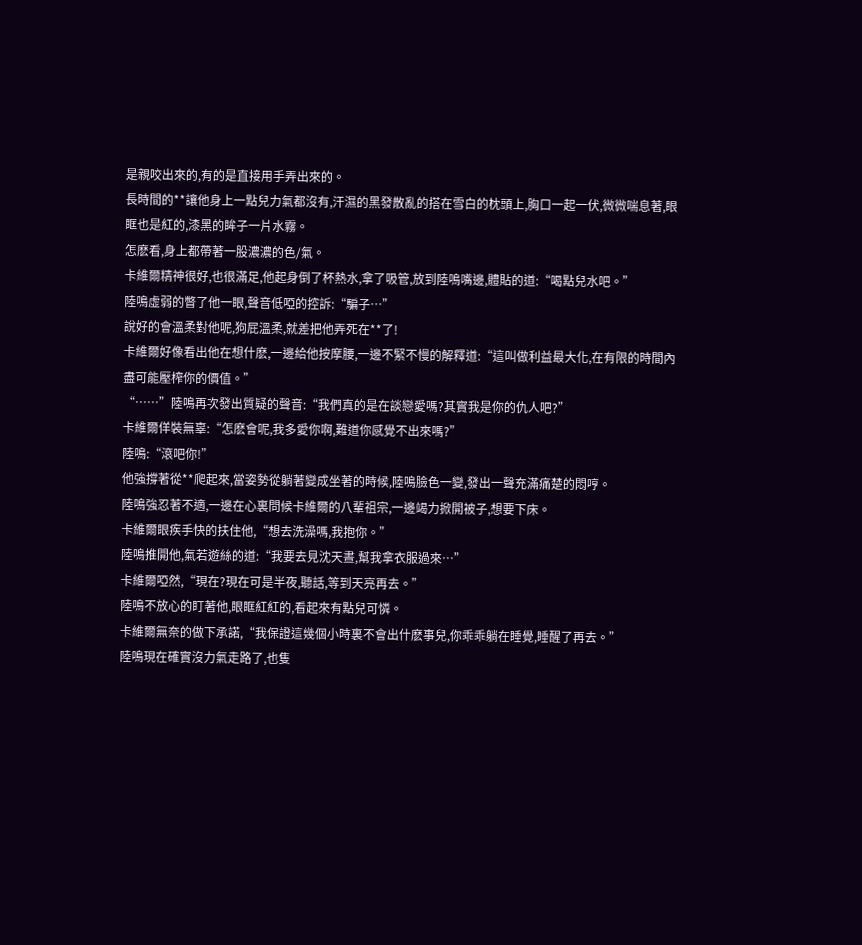是親咬出來的,有的是直接用手弄出來的。
長時間的**讓他身上一點兒力氣都沒有,汗濕的黑發散亂的搭在雪白的枕頭上,胸口一起一伏,微微喘息著,眼眶也是紅的,漆黑的眸子一片水霧。
怎麽看,身上都帶著一股濃濃的色/氣。
卡維爾精神很好,也很滿足,他起身倒了杯熱水,拿了吸管,放到陸鳴嘴邊,體貼的道:“喝點兒水吧。”
陸鳴虛弱的瞥了他一眼,聲音低啞的控訴:“騙子…”
說好的會溫柔對他呢,狗屁溫柔,就差把他弄死在**了!
卡維爾好像看出他在想什麽,一邊給他按摩腰,一邊不緊不慢的解釋道:“這叫做利益最大化,在有限的時間內盡可能壓榨你的價值。”
“……”陸鳴再次發出質疑的聲音:“我們真的是在談戀愛嗎?其實我是你的仇人吧?”
卡維爾佯裝無辜:“怎麽會呢,我多愛你啊,難道你感覺不出來嗎?”
陸鳴:“滾吧你!”
他強撐著從**爬起來,當姿勢從躺著變成坐著的時候,陸鳴臉色一變,發出一聲充滿痛楚的悶哼。
陸鳴強忍著不適,一邊在心裏問候卡維爾的八輩祖宗,一邊竭力掀開被子,想要下床。
卡維爾眼疾手快的扶住他,“想去洗澡嗎,我抱你。”
陸鳴推開他,氣若遊絲的道:“我要去見沈天晝,幫我拿衣服過來…”
卡維爾啞然,“現在?現在可是半夜,聽話,等到天亮再去。”
陸鳴不放心的盯著他,眼眶紅紅的,看起來有點兒可憐。
卡維爾無奈的做下承諾,“我保證這幾個小時裏不會出什麽事兒,你乖乖躺在睡覺,睡醒了再去。”
陸鳴現在確實沒力氣走路了,也隻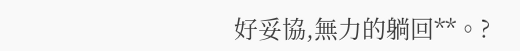好妥協,無力的躺回**。?